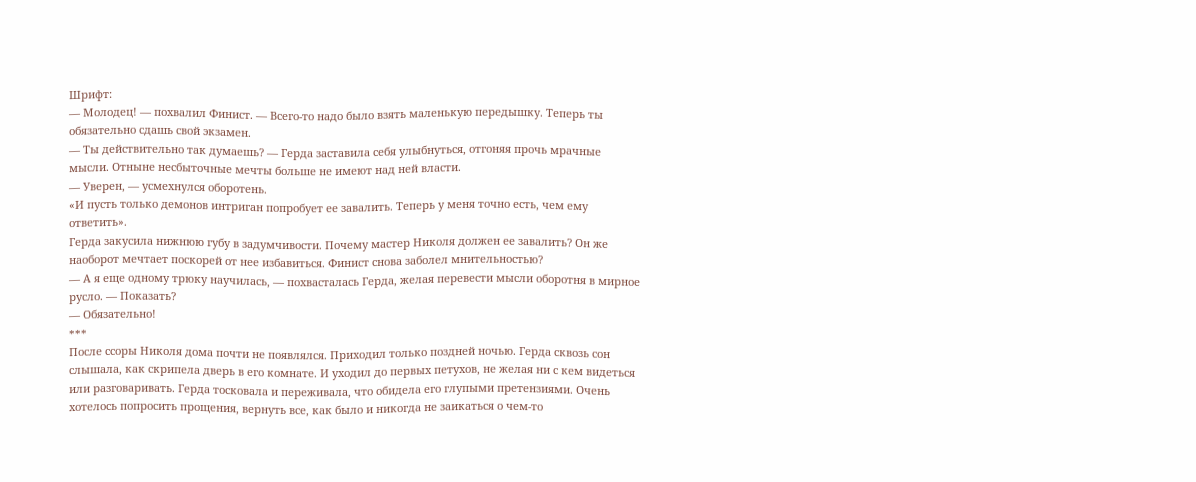Шрифт:
— Молодец! — похвалил Финист. — Всего-то надо было взять маленькую передышку. Теперь ты обязательно сдашь свой экзамен.
— Ты действительно так думаешь? — Герда заставила себя улыбнуться, отгоняя прочь мрачные мысли. Отныне несбыточные мечты больше не имеют над ней власти.
— Уверен, — усмехнулся оборотень.
«И пусть только демонов интриган попробует ее завалить. Теперь у меня точно есть, чем ему ответить».
Герда закусила нижнюю губу в задумчивости. Почему мастер Николя должен ее завалить? Он же наоборот мечтает поскорей от нее избавиться. Финист снова заболел мнительностью?
— А я еще одному трюку научилась, — похвасталась Герда, желая перевести мысли оборотня в мирное русло. — Показать?
— Обязательно!
***
После ссоры Николя дома почти не появлялся. Приходил только поздней ночью. Герда сквозь сон слышала, как скрипела дверь в его комнате. И уходил до первых петухов, не желая ни с кем видеться или разговаривать. Герда тосковала и переживала, что обидела его глупыми претензиями. Очень хотелось попросить прощения, вернуть все, как было и никогда не заикаться о чем-то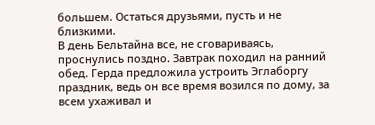большем. Остаться друзьями, пусть и не близкими.
В день Бельтайна все, не сговариваясь, проснулись поздно. Завтрак походил на ранний обед. Герда предложила устроить Эглаборгу праздник, ведь он все время возился по дому, за всем ухаживал и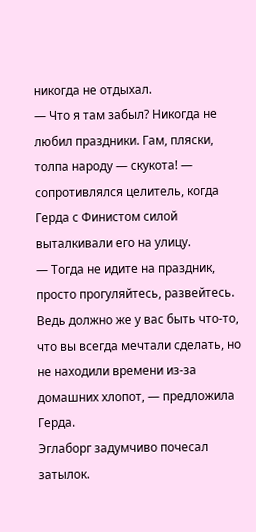никогда не отдыхал.
— Что я там забыл? Никогда не любил праздники. Гам, пляски, толпа народу — скукота! — сопротивлялся целитель, когда Герда с Финистом силой выталкивали его на улицу.
— Тогда не идите на праздник, просто прогуляйтесь, развейтесь. Ведь должно же у вас быть что-то, что вы всегда мечтали сделать, но не находили времени из-за домашних хлопот, — предложила Герда.
Эглаборг задумчиво почесал затылок.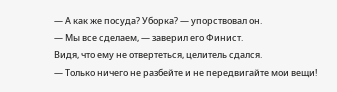— А как же посуда? Уборка? — упорствовал он.
— Мы все сделаем, — заверил его Финист.
Видя, что ему не отвертеться, целитель сдался.
— Только ничего не разбейте и не передвигайте мои вещи!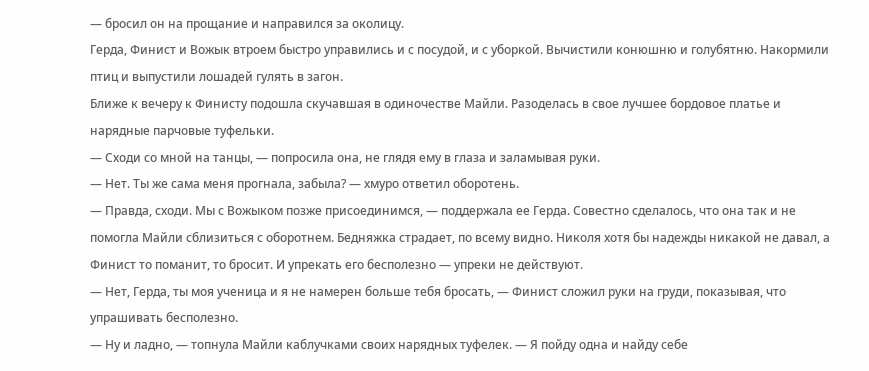— бросил он на прощание и направился за околицу.
Герда, Финист и Вожык втроем быстро управились и с посудой, и с уборкой. Вычистили конюшню и голубятню. Накормили птиц и выпустили лошадей гулять в загон.
Ближе к вечеру к Финисту подошла скучавшая в одиночестве Майли. Разоделась в свое лучшее бордовое платье и нарядные парчовые туфельки.
— Сходи со мной на танцы, — попросила она, не глядя ему в глаза и заламывая руки.
— Нет. Ты же сама меня прогнала, забыла? — хмуро ответил оборотень.
— Правда, сходи. Мы с Вожыком позже присоединимся, — поддержала ее Герда. Совестно сделалось, что она так и не помогла Майли сблизиться с оборотнем. Бедняжка страдает, по всему видно. Николя хотя бы надежды никакой не давал, а Финист то поманит, то бросит. И упрекать его бесполезно — упреки не действуют.
— Нет, Герда, ты моя ученица и я не намерен больше тебя бросать, — Финист сложил руки на груди, показывая, что упрашивать бесполезно.
— Ну и ладно, — топнула Майли каблучками своих нарядных туфелек. — Я пойду одна и найду себе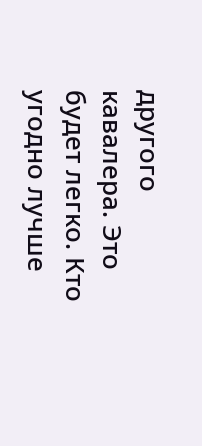другого кавалера. Это будет легко. Кто угодно лучше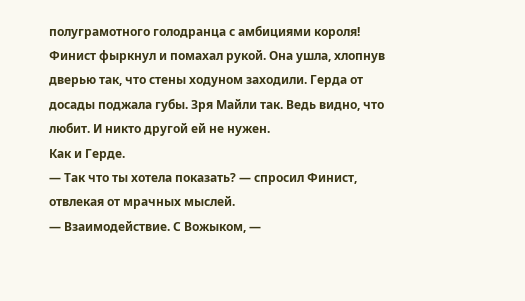полуграмотного голодранца с амбициями короля!
Финист фыркнул и помахал рукой. Она ушла, хлопнув дверью так, что стены ходуном заходили. Герда от досады поджала губы. Зря Майли так. Ведь видно, что любит. И никто другой ей не нужен.
Как и Герде.
— Так что ты хотела показать? — спросил Финист, отвлекая от мрачных мыслей.
— Взаимодействие. С Вожыком, —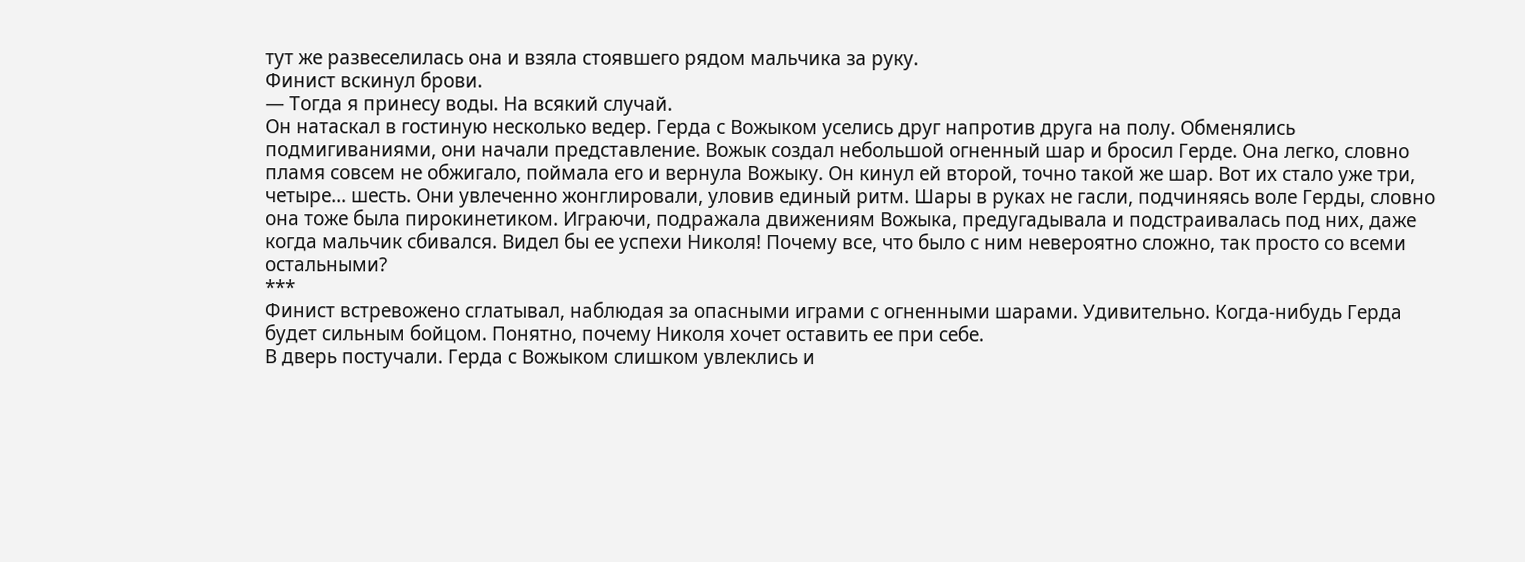тут же развеселилась она и взяла стоявшего рядом мальчика за руку.
Финист вскинул брови.
— Тогда я принесу воды. На всякий случай.
Он натаскал в гостиную несколько ведер. Герда с Вожыком уселись друг напротив друга на полу. Обменялись подмигиваниями, они начали представление. Вожык создал небольшой огненный шар и бросил Герде. Она легко, словно пламя совсем не обжигало, поймала его и вернула Вожыку. Он кинул ей второй, точно такой же шар. Вот их стало уже три, четыре… шесть. Они увлеченно жонглировали, уловив единый ритм. Шары в руках не гасли, подчиняясь воле Герды, словно она тоже была пирокинетиком. Играючи, подражала движениям Вожыка, предугадывала и подстраивалась под них, даже когда мальчик сбивался. Видел бы ее успехи Николя! Почему все, что было с ним невероятно сложно, так просто со всеми остальными?
***
Финист встревожено сглатывал, наблюдая за опасными играми с огненными шарами. Удивительно. Когда-нибудь Герда будет сильным бойцом. Понятно, почему Николя хочет оставить ее при себе.
В дверь постучали. Герда с Вожыком слишком увлеклись и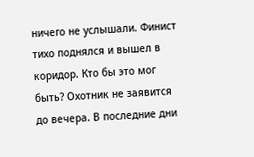ничего не услышали. Финист тихо поднялся и вышел в коридор. Кто бы это мог быть? Охотник не заявится до вечера. В последние дни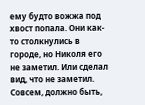ему будто вожжа под хвост попала. Они как-то столкнулись в городе, но Николя его не заметил. Или сделал вид, что не заметил. Совсем, должно быть,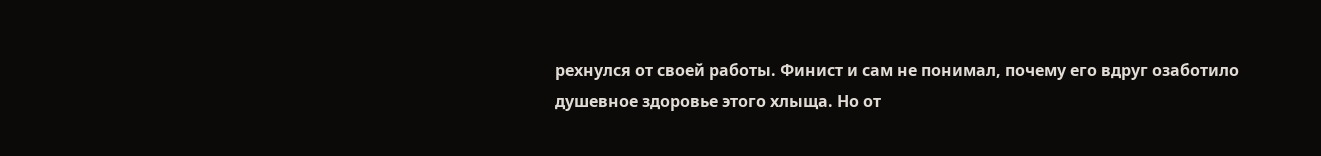рехнулся от своей работы. Финист и сам не понимал, почему его вдруг озаботило душевное здоровье этого хлыща. Но от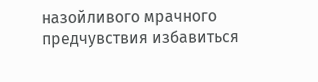назойливого мрачного предчувствия избавиться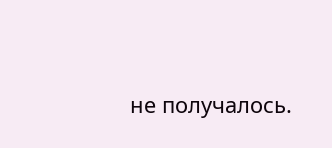не получалось.